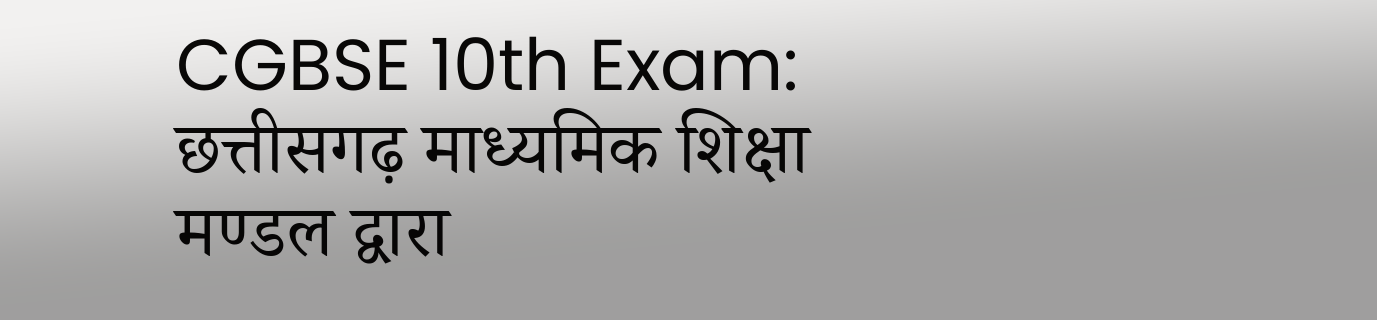CGBSE 10th Exam: छत्तीसगढ़ माध्यमिक शिक्षा मण्डल द्वारा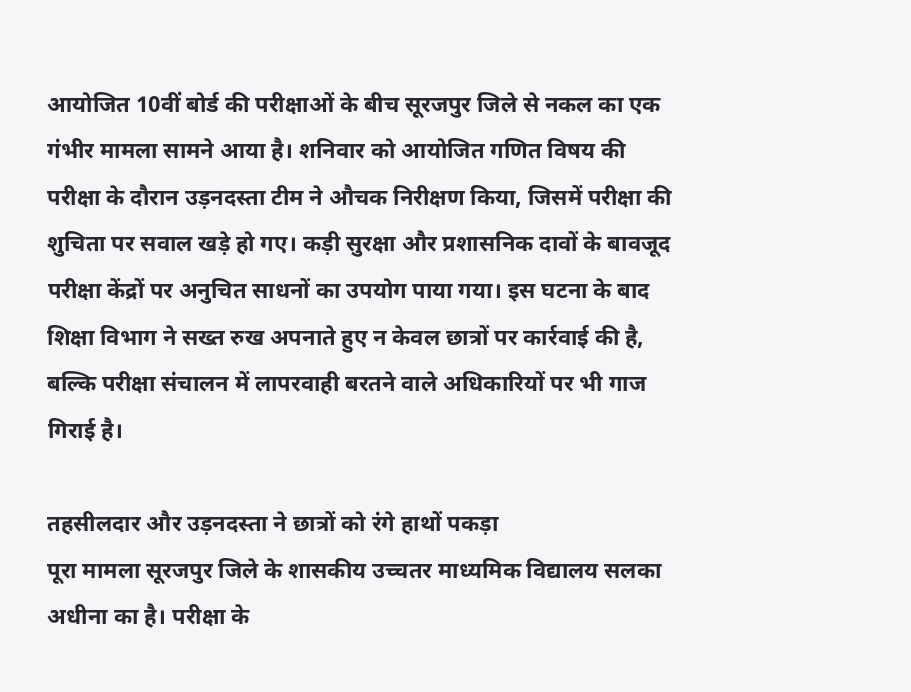आयोजित 10वीं बोर्ड की परीक्षाओं के बीच सूरजपुर जिले से नकल का एक गंभीर मामला सामने आया है। शनिवार को आयोजित गणित विषय की परीक्षा के दौरान उड़नदस्ता टीम ने औचक निरीक्षण किया, जिसमें परीक्षा की शुचिता पर सवाल खड़े हो गए। कड़ी सुरक्षा और प्रशासनिक दावों के बावजूद परीक्षा केंद्रों पर अनुचित साधनों का उपयोग पाया गया। इस घटना के बाद शिक्षा विभाग ने सख्त रुख अपनाते हुए न केवल छात्रों पर कार्रवाई की है, बल्कि परीक्षा संचालन में लापरवाही बरतने वाले अधिकारियों पर भी गाज गिराई है।

तहसीलदार और उड़नदस्ता ने छात्रों को रंगे हाथों पकड़ा
पूरा मामला सूरजपुर जिले के शासकीय उच्चतर माध्यमिक विद्यालय सलका अधीना का है। परीक्षा के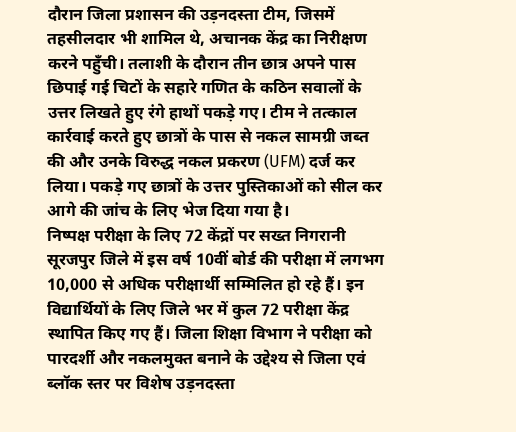दौरान जिला प्रशासन की उड़नदस्ता टीम, जिसमें तहसीलदार भी शामिल थे, अचानक केंद्र का निरीक्षण करने पहुँची। तलाशी के दौरान तीन छात्र अपने पास छिपाई गई चिटों के सहारे गणित के कठिन सवालों के उत्तर लिखते हुए रंगे हाथों पकड़े गए। टीम ने तत्काल कार्रवाई करते हुए छात्रों के पास से नकल सामग्री जब्त की और उनके विरुद्ध नकल प्रकरण (UFM) दर्ज कर लिया। पकड़े गए छात्रों के उत्तर पुस्तिकाओं को सील कर आगे की जांच के लिए भेज दिया गया है।
निष्पक्ष परीक्षा के लिए 72 केंद्रों पर सख्त निगरानी
सूरजपुर जिले में इस वर्ष 10वीं बोर्ड की परीक्षा में लगभग 10,000 से अधिक परीक्षार्थी सम्मिलित हो रहे हैं। इन विद्यार्थियों के लिए जिले भर में कुल 72 परीक्षा केंद्र स्थापित किए गए हैं। जिला शिक्षा विभाग ने परीक्षा को पारदर्शी और नकलमुक्त बनाने के उद्देश्य से जिला एवं ब्लॉक स्तर पर विशेष उड़नदस्ता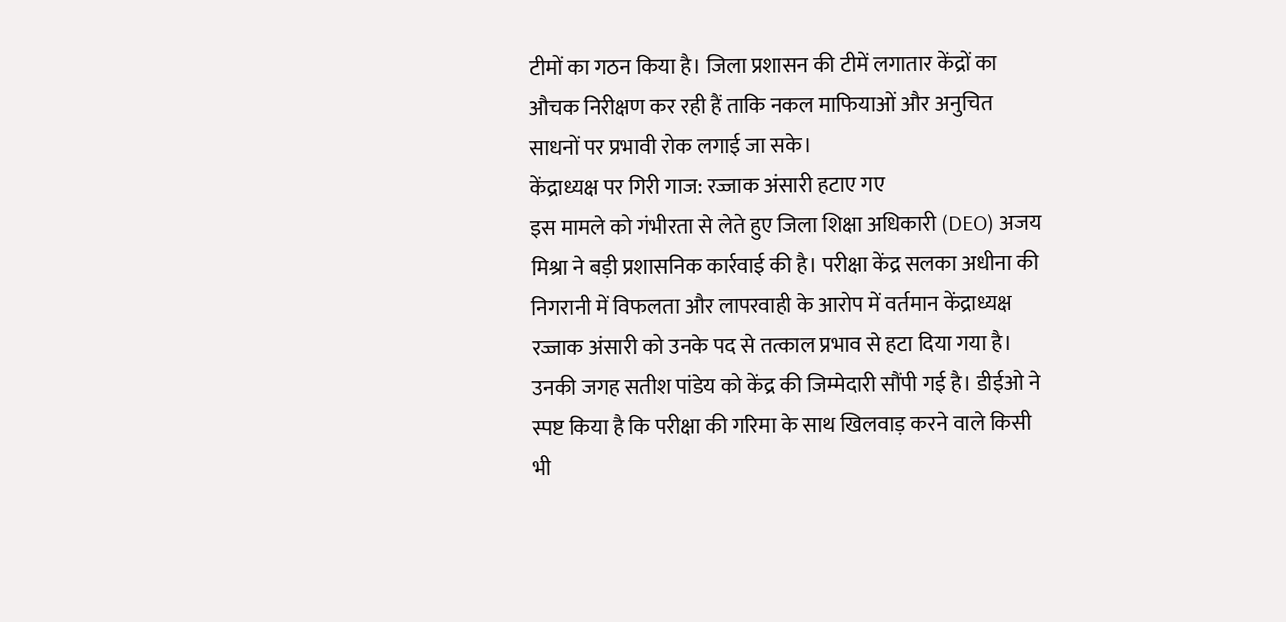टीमों का गठन किया है। जिला प्रशासन की टीमें लगातार केंद्रों का औचक निरीक्षण कर रही हैं ताकि नकल माफियाओं और अनुचित साधनों पर प्रभावी रोक लगाई जा सके।
केंद्राध्यक्ष पर गिरी गाज: रज्जाक अंसारी हटाए गए
इस मामले को गंभीरता से लेते हुए जिला शिक्षा अधिकारी (DEO) अजय मिश्रा ने बड़ी प्रशासनिक कार्रवाई की है। परीक्षा केंद्र सलका अधीना की निगरानी में विफलता और लापरवाही के आरोप में वर्तमान केंद्राध्यक्ष रज्जाक अंसारी को उनके पद से तत्काल प्रभाव से हटा दिया गया है। उनकी जगह सतीश पांडेय को केंद्र की जिम्मेदारी सौंपी गई है। डीईओ ने स्पष्ट किया है कि परीक्षा की गरिमा के साथ खिलवाड़ करने वाले किसी भी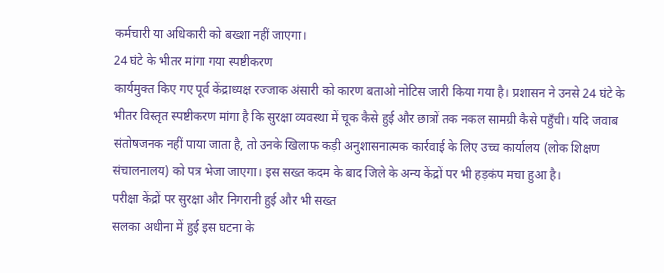कर्मचारी या अधिकारी को बख्शा नहीं जाएगा।
24 घंटे के भीतर मांगा गया स्पष्टीकरण
कार्यमुक्त किए गए पूर्व केंद्राध्यक्ष रज्जाक अंसारी को कारण बताओ नोटिस जारी किया गया है। प्रशासन ने उनसे 24 घंटे के भीतर विस्तृत स्पष्टीकरण मांगा है कि सुरक्षा व्यवस्था में चूक कैसे हुई और छात्रों तक नकल सामग्री कैसे पहुँची। यदि जवाब संतोषजनक नहीं पाया जाता है, तो उनके खिलाफ कड़ी अनुशासनात्मक कार्रवाई के लिए उच्च कार्यालय (लोक शिक्षण संचालनालय) को पत्र भेजा जाएगा। इस सख्त कदम के बाद जिले के अन्य केंद्रों पर भी हड़कंप मचा हुआ है।
परीक्षा केंद्रों पर सुरक्षा और निगरानी हुई और भी सख्त
सलका अधीना में हुई इस घटना के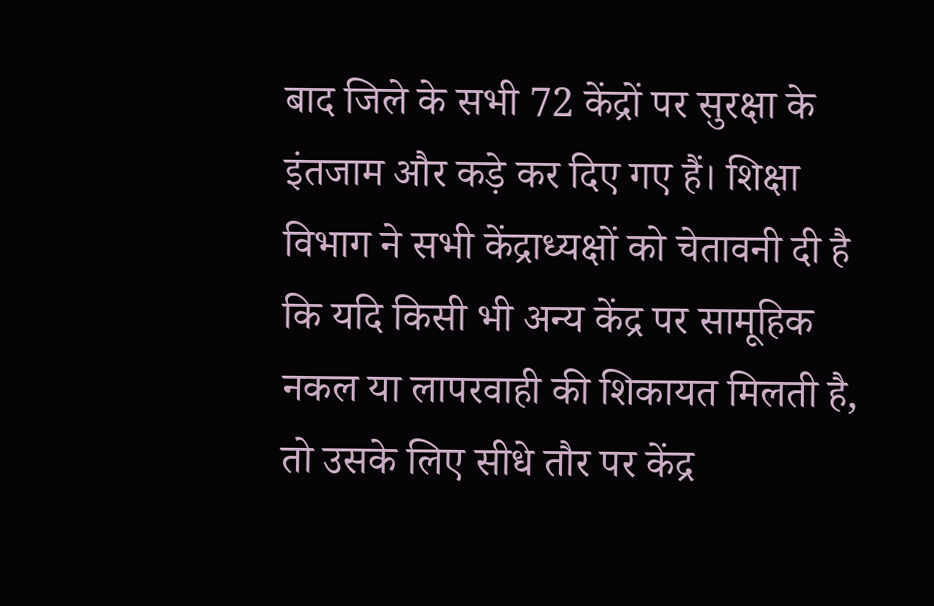बाद जिले के सभी 72 केंद्रों पर सुरक्षा के इंतजाम और कड़े कर दिए गए हैं। शिक्षा विभाग ने सभी केंद्राध्यक्षों को चेतावनी दी है कि यदि किसी भी अन्य केंद्र पर सामूहिक नकल या लापरवाही की शिकायत मिलती है, तो उसके लिए सीधे तौर पर केंद्र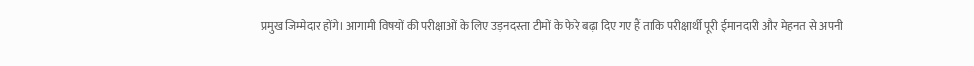प्रमुख जिम्मेदार होंगे। आगामी विषयों की परीक्षाओं के लिए उड़नदस्ता टीमों के फेरे बढ़ा दिए गए हैं ताकि परीक्षार्थी पूरी ईमानदारी और मेहनत से अपनी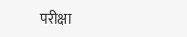परीक्षा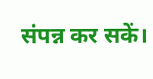संपन्न कर सकें।